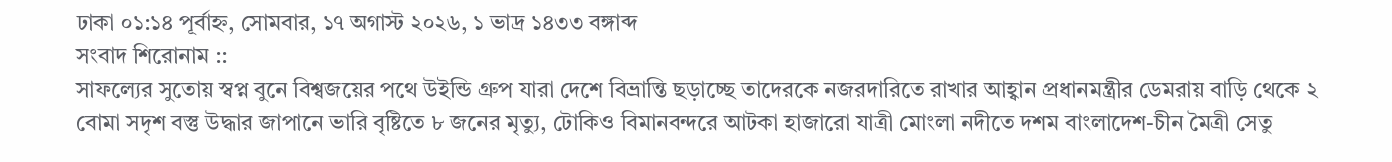ঢাকা ০১:১৪ পূর্বাহ্ন, সোমবার, ১৭ অগাস্ট ২০২৬, ১ ভাদ্র ১৪৩৩ বঙ্গাব্দ
সংবাদ শিরোনাম ::
সাফল্যের সুতোয় স্বপ্ন বুনে বিশ্বজয়ের পথে উইন্ডি গ্রুপ যারা দেশে বিভ্রান্তি ছড়াচ্ছে তাদেরকে নজরদারিতে রাখার আহ্বান প্রধানমন্ত্রীর ডেমরায় বাড়ি থেকে ২ বোমা সদৃশ বস্তু উদ্ধার জাপানে ভারি বৃষ্টিতে ৮ জনের মৃত্যু, টোকিও বিমানবন্দরে আটকা হাজারো যাত্রী মোংলা নদীতে দশম বাংলাদেশ-চীন মৈত্রী সেতু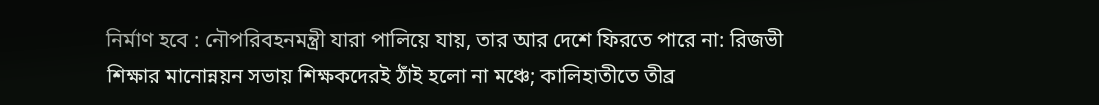নির্মাণ হবে : নৌপরিবহনমন্ত্রী যারা পালিয়ে যায়, তার আর দেশে ফিরতে পারে না: রিজভী শিক্ষার মানোন্নয়ন সভায় শিক্ষকদেরই ঠাঁই হলো না মঞ্চে; কালিহাতীতে তীব্র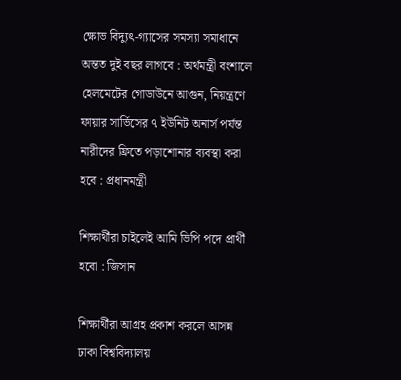ক্ষোভ বিদ্যুৎ-গ্যাসের সমস্যা সমাধানে অন্তত দুই বছর লাগবে : অর্থমন্ত্রী বংশালে হেলমেটের গোডাউনে আগুন, নিয়ন্ত্রণে ফায়ার সার্ভিসের ৭ ইউনিট অনার্স পর্যন্ত নারীদের ফ্রিতে পড়াশোনার ব্যবস্থা করা হবে : প্রধানমন্ত্রী

শিক্ষার্থীরা চাইলেই আমি ভিপি পদে প্রার্থী হবো : জিসান

শিক্ষার্থীরা আগ্রহ প্রকাশ করলে আসন্ন ঢাকা বিশ্ববিদ্যালয়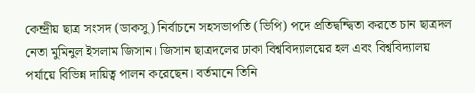কেন্দ্রীয় ছাত্র সংসদ (ডাকসু) নির্বাচনে সহসভাপতি (ভিপি) পদে প্রতিদ্বন্দ্বিতা করতে চান ছাত্রদল নেতা মুমিনুল ইসলাম জিসান। জিসান ছাত্রদলের ঢাকা বিশ্ববিদ্যালয়ের হল এবং বিশ্ববিদ্যালয় পর্যায়ে বিভিন্ন দায়িত্ব পালন করেছেন। বর্তমানে তিনি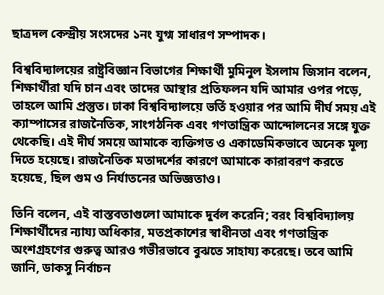ছাত্রদল কেন্দ্রীয় সংসদের ১নং যুগ্ম সাধারণ সম্পাদক।

বিশ্ববিদ্যালয়ের রাষ্ট্রবিজ্ঞান বিভাগের শিক্ষার্থী মুমিনুল ইসলাম জিসান বলেন, শিক্ষার্থীরা যদি চান এবং তাদের আস্থার প্রতিফলন যদি আমার ওপর পড়ে, তাহলে আমি প্রস্তুত। ঢাকা বিশ্ববিদ্যালয়ে ভর্তি হওয়ার পর আমি দীর্ঘ সময় এই ক্যাম্পাসের রাজনৈতিক, সাংগঠনিক এবং গণতান্ত্রিক আন্দোলনের সঙ্গে যুক্ত থেকেছি। এই দীর্ঘ সময়ে আমাকে ব্যক্তিগত ও একাডেমিকভাবে অনেক মূল্য দিতে হয়েছে। রাজনৈতিক মতাদর্শের কারণে আমাকে কারাবরণ করতে হয়েছে, ছিল গুম ও নির্যাতনের অভিজ্ঞতাও।

তিনি বলেন, এই বাস্তবতাগুলো আমাকে দুর্বল করেনি; বরং বিশ্ববিদ্যালয় শিক্ষার্থীদের ন্যায্য অধিকার, মতপ্রকাশের স্বাধীনতা এবং গণতান্ত্রিক অংশগ্রহণের গুরুত্ব আরও গভীরভাবে বুঝতে সাহায্য করেছে। তবে আমি জানি, ডাকসু নির্বাচন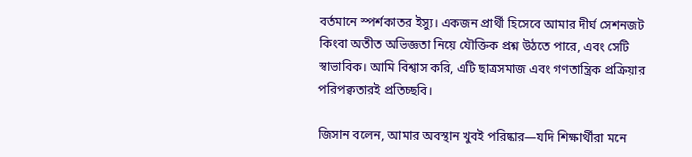বর্তমানে স্পর্শকাতর ইস্যু। একজন প্রার্থী হিসেবে আমার দীর্ঘ সেশনজট কিংবা অতীত অভিজ্ঞতা নিয়ে যৌক্তিক প্রশ্ন উঠতে পারে, এবং সেটি স্বাভাবিক। আমি বিশ্বাস করি, এটি ছাত্রসমাজ এবং গণতান্ত্রিক প্রক্রিয়ার পরিপক্বতারই প্রতিচ্ছবি।

জিসান বলেন, আমার অবস্থান খুবই পরিষ্কার—যদি শিক্ষার্থীরা মনে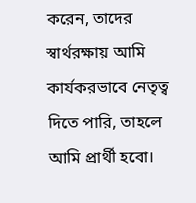করেন, তাদের স্বার্থরক্ষায় আমি কার্যকরভাবে নেতৃত্ব দিতে পারি, তাহলে আমি প্রার্থী হবো।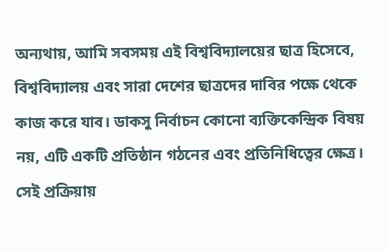অন্যথায়, আমি সবসময় এই বিশ্ববিদ্যালয়ের ছাত্র হিসেবে, বিশ্ববিদ্যালয় এবং সারা দেশের ছাত্রদের দাবির পক্ষে থেকে কাজ করে যাব। ডাকসু নির্বাচন কোনো ব্যক্তিকেন্দ্রিক বিষয় নয়, এটি একটি প্রতিষ্ঠান গঠনের এবং প্রতিনিধিত্বের ক্ষেত্র। সেই প্রক্রিয়ায়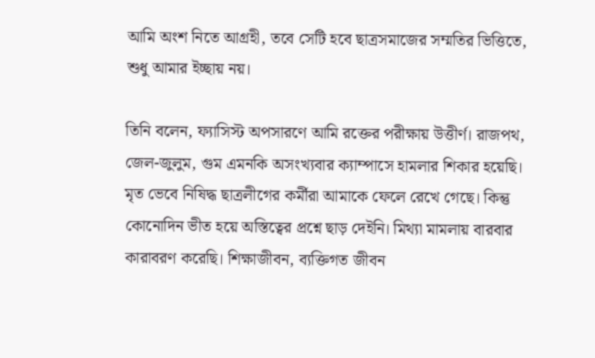আমি অংশ নিতে আগ্রহী, তবে সেটি হবে ছাত্রসমাজের সম্মতির ভিত্তিতে, শুধু আমার ইচ্ছায় নয়।

তিনি বলেন, ফ্যাসিস্ট অপসারণে আমি রক্তের পরীক্ষায় উত্তীর্ণ। রাজপথ, জেল-জুলুম, গুম এমনকি অসংখ্যবার ক্যাম্পাসে হামলার শিকার হয়েছি। মৃত ভেবে নিষিদ্ধ ছাত্রলীগের কর্মীরা আমাকে ফেলে রেখে গেছে। কিন্তু কোনোদিন ভীত হয়ে অস্তিত্বের প্রশ্নে ছাড় দেইনি। মিথ্যা মামলায় বারবার কারাবরণ করেছি। শিক্ষাজীবন, ব্যক্তিগত জীবন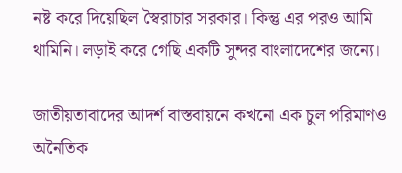নষ্ট করে দিয়েছিল স্বৈরাচার সরকার। কিন্তু এর পরও আমি থামিনি। লড়াই করে গেছি একটি সুন্দর বাংলাদেশের জন্যে।

জাতীয়তাবাদের আদর্শ বাস্তবায়নে কখনো এক চুল পরিমাণও অনৈতিক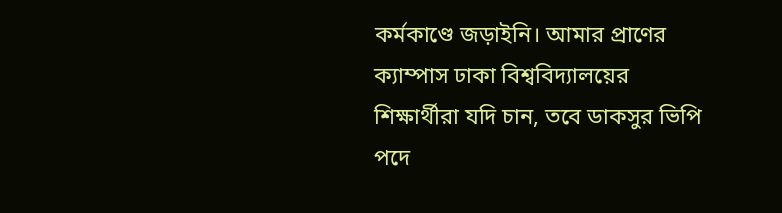কর্মকাণ্ডে জড়াইনি। আমার প্রাণের ক্যাম্পাস ঢাকা বিশ্ববিদ্যালয়ের শিক্ষার্থীরা যদি চান, তবে ডাকসুর ভিপি পদে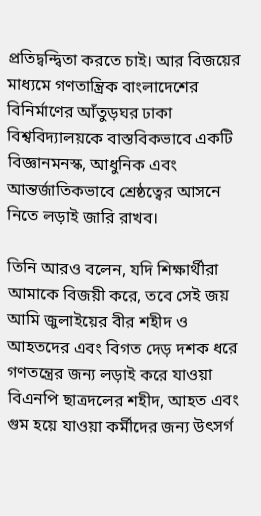প্রতিদ্বন্দ্বিতা করতে চাই। আর বিজয়ের মাধ্যমে গণতান্ত্রিক বাংলাদেশের বিনির্মাণের আঁতুড়ঘর ঢাকা বিশ্ববিদ্যালয়কে বাস্তবিকভাবে একটি বিজ্ঞানমনস্ক, আধুনিক এবং আন্তর্জাতিকভাবে শ্রেষ্ঠত্বের আসনে নিতে লড়াই জারি রাখব।

তিনি আরও বলেন, যদি শিক্ষার্থীরা আমাকে বিজয়ী করে, তবে সেই জয় আমি জুলাইয়ের বীর শহীদ ও আহতদের এবং বিগত দেড় দশক ধরে গণতন্ত্রের জন্য লড়াই করে যাওয়া বিএনপি ছাত্রদলের শহীদ, আহত এবং গুম হয়ে যাওয়া কর্মীদের জন্য উৎসর্গ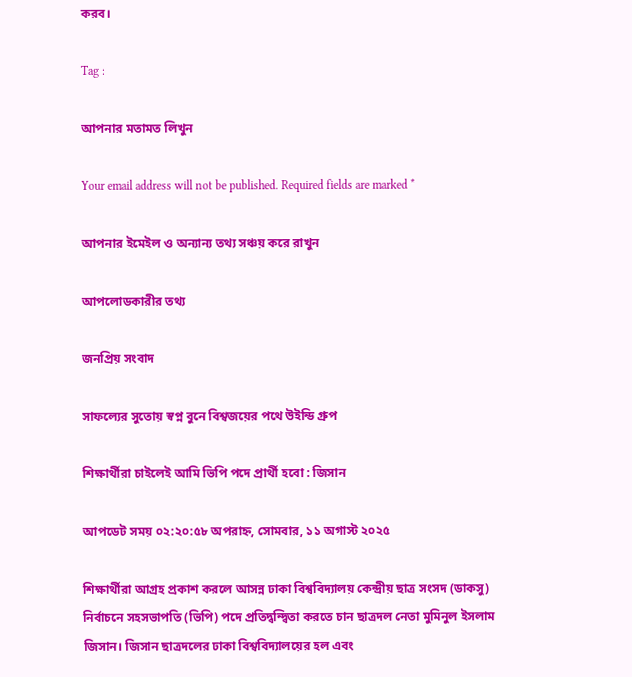করব।

Tag :

আপনার মতামত লিখুন

Your email address will not be published. Required fields are marked *

আপনার ইমেইল ও অন্যান্য তথ্য সঞ্চয় করে রাখুন

আপলোডকারীর তথ্য

জনপ্রিয় সংবাদ

সাফল্যের সুতোয় স্বপ্ন বুনে বিশ্বজয়ের পথে উইন্ডি গ্রুপ

শিক্ষার্থীরা চাইলেই আমি ভিপি পদে প্রার্থী হবো : জিসান

আপডেট সময় ০২:২০:৫৮ অপরাহ্ন, সোমবার, ১১ অগাস্ট ২০২৫

শিক্ষার্থীরা আগ্রহ প্রকাশ করলে আসন্ন ঢাকা বিশ্ববিদ্যালয় কেন্দ্রীয় ছাত্র সংসদ (ডাকসু) নির্বাচনে সহসভাপতি (ভিপি) পদে প্রতিদ্বন্দ্বিতা করতে চান ছাত্রদল নেতা মুমিনুল ইসলাম জিসান। জিসান ছাত্রদলের ঢাকা বিশ্ববিদ্যালয়ের হল এবং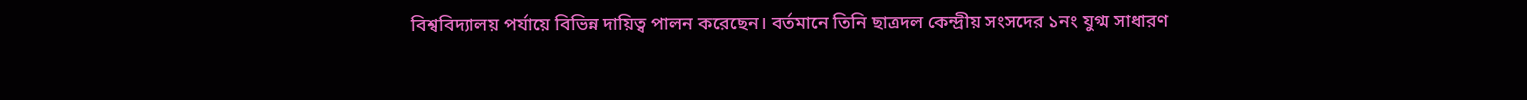বিশ্ববিদ্যালয় পর্যায়ে বিভিন্ন দায়িত্ব পালন করেছেন। বর্তমানে তিনি ছাত্রদল কেন্দ্রীয় সংসদের ১নং যুগ্ম সাধারণ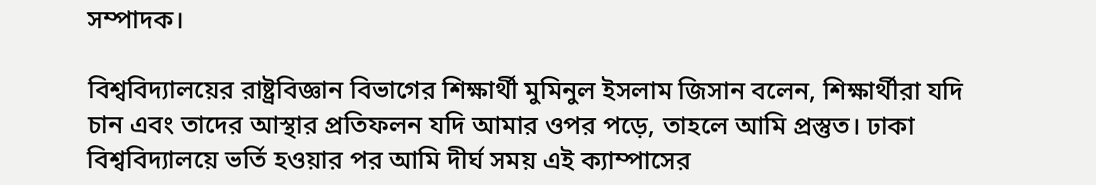সম্পাদক।

বিশ্ববিদ্যালয়ের রাষ্ট্রবিজ্ঞান বিভাগের শিক্ষার্থী মুমিনুল ইসলাম জিসান বলেন, শিক্ষার্থীরা যদি চান এবং তাদের আস্থার প্রতিফলন যদি আমার ওপর পড়ে, তাহলে আমি প্রস্তুত। ঢাকা বিশ্ববিদ্যালয়ে ভর্তি হওয়ার পর আমি দীর্ঘ সময় এই ক্যাম্পাসের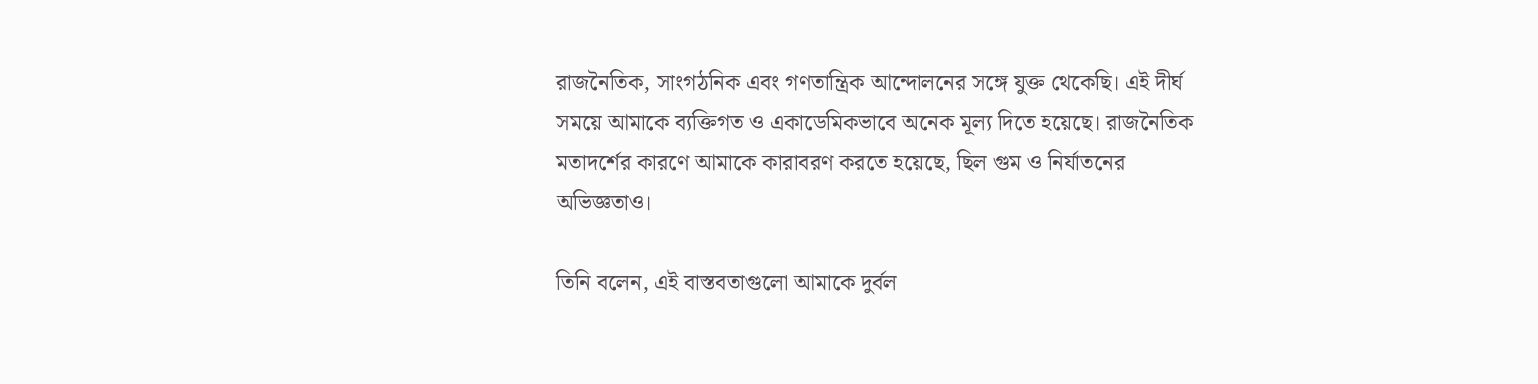রাজনৈতিক, সাংগঠনিক এবং গণতান্ত্রিক আন্দোলনের সঙ্গে যুক্ত থেকেছি। এই দীর্ঘ সময়ে আমাকে ব্যক্তিগত ও একাডেমিকভাবে অনেক মূল্য দিতে হয়েছে। রাজনৈতিক মতাদর্শের কারণে আমাকে কারাবরণ করতে হয়েছে, ছিল গুম ও নির্যাতনের অভিজ্ঞতাও।

তিনি বলেন, এই বাস্তবতাগুলো আমাকে দুর্বল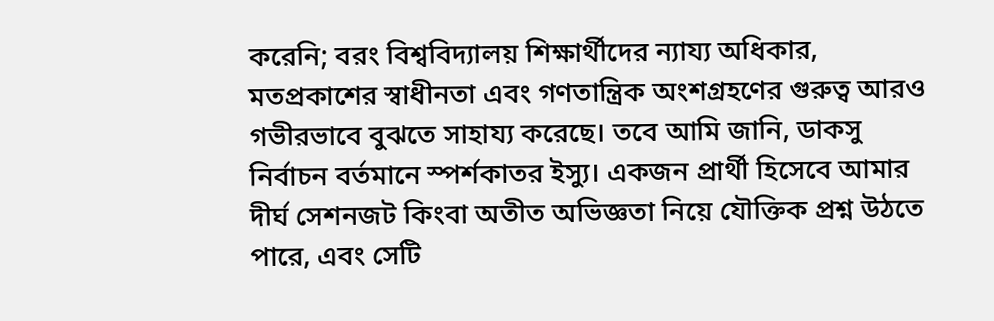করেনি; বরং বিশ্ববিদ্যালয় শিক্ষার্থীদের ন্যায্য অধিকার, মতপ্রকাশের স্বাধীনতা এবং গণতান্ত্রিক অংশগ্রহণের গুরুত্ব আরও গভীরভাবে বুঝতে সাহায্য করেছে। তবে আমি জানি, ডাকসু নির্বাচন বর্তমানে স্পর্শকাতর ইস্যু। একজন প্রার্থী হিসেবে আমার দীর্ঘ সেশনজট কিংবা অতীত অভিজ্ঞতা নিয়ে যৌক্তিক প্রশ্ন উঠতে পারে, এবং সেটি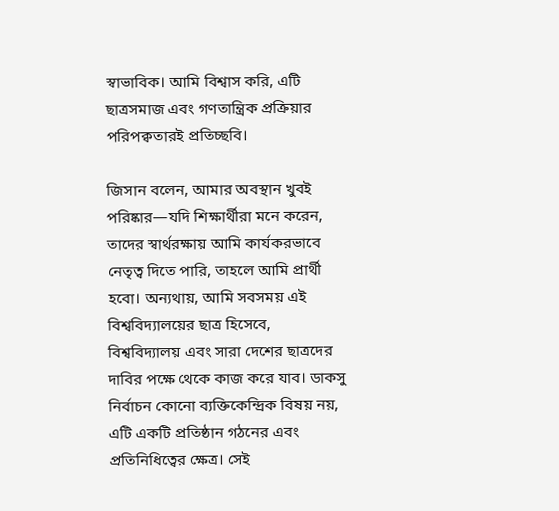স্বাভাবিক। আমি বিশ্বাস করি, এটি ছাত্রসমাজ এবং গণতান্ত্রিক প্রক্রিয়ার পরিপক্বতারই প্রতিচ্ছবি।

জিসান বলেন, আমার অবস্থান খুবই পরিষ্কার—যদি শিক্ষার্থীরা মনে করেন, তাদের স্বার্থরক্ষায় আমি কার্যকরভাবে নেতৃত্ব দিতে পারি, তাহলে আমি প্রার্থী হবো। অন্যথায়, আমি সবসময় এই বিশ্ববিদ্যালয়ের ছাত্র হিসেবে, বিশ্ববিদ্যালয় এবং সারা দেশের ছাত্রদের দাবির পক্ষে থেকে কাজ করে যাব। ডাকসু নির্বাচন কোনো ব্যক্তিকেন্দ্রিক বিষয় নয়, এটি একটি প্রতিষ্ঠান গঠনের এবং প্রতিনিধিত্বের ক্ষেত্র। সেই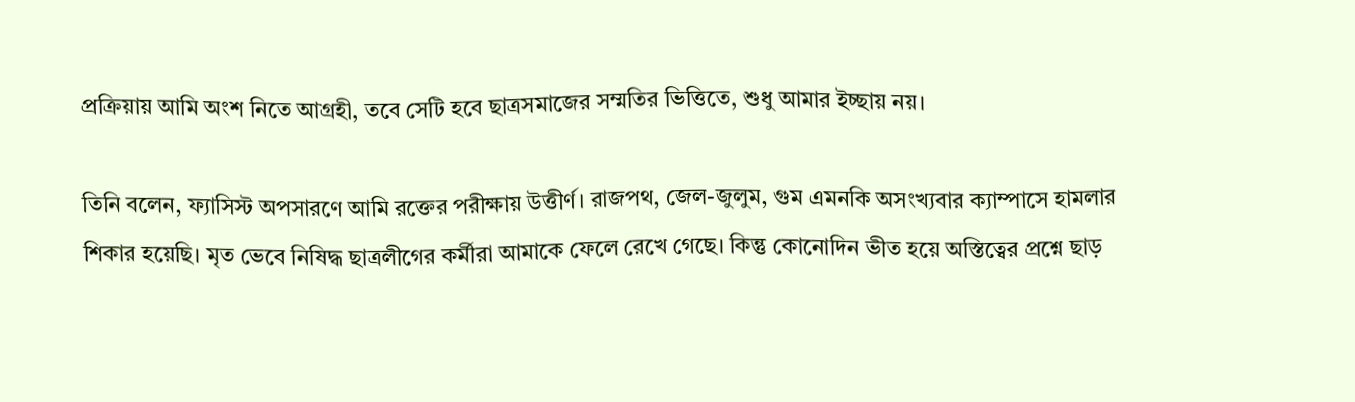প্রক্রিয়ায় আমি অংশ নিতে আগ্রহী, তবে সেটি হবে ছাত্রসমাজের সম্মতির ভিত্তিতে, শুধু আমার ইচ্ছায় নয়।

তিনি বলেন, ফ্যাসিস্ট অপসারণে আমি রক্তের পরীক্ষায় উত্তীর্ণ। রাজপথ, জেল-জুলুম, গুম এমনকি অসংখ্যবার ক্যাম্পাসে হামলার শিকার হয়েছি। মৃত ভেবে নিষিদ্ধ ছাত্রলীগের কর্মীরা আমাকে ফেলে রেখে গেছে। কিন্তু কোনোদিন ভীত হয়ে অস্তিত্বের প্রশ্নে ছাড়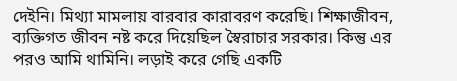দেইনি। মিথ্যা মামলায় বারবার কারাবরণ করেছি। শিক্ষাজীবন, ব্যক্তিগত জীবন নষ্ট করে দিয়েছিল স্বৈরাচার সরকার। কিন্তু এর পরও আমি থামিনি। লড়াই করে গেছি একটি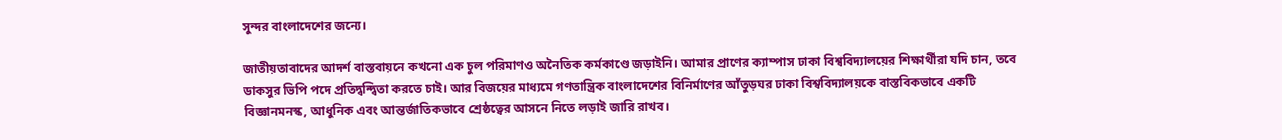সুন্দর বাংলাদেশের জন্যে।

জাতীয়তাবাদের আদর্শ বাস্তবায়নে কখনো এক চুল পরিমাণও অনৈতিক কর্মকাণ্ডে জড়াইনি। আমার প্রাণের ক্যাম্পাস ঢাকা বিশ্ববিদ্যালয়ের শিক্ষার্থীরা যদি চান, তবে ডাকসুর ভিপি পদে প্রতিদ্বন্দ্বিতা করতে চাই। আর বিজয়ের মাধ্যমে গণতান্ত্রিক বাংলাদেশের বিনির্মাণের আঁতুড়ঘর ঢাকা বিশ্ববিদ্যালয়কে বাস্তবিকভাবে একটি বিজ্ঞানমনস্ক, আধুনিক এবং আন্তর্জাতিকভাবে শ্রেষ্ঠত্বের আসনে নিতে লড়াই জারি রাখব।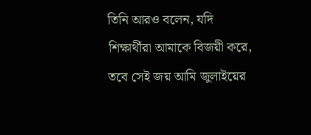তিনি আরও বলেন, যদি শিক্ষার্থীরা আমাকে বিজয়ী করে, তবে সেই জয় আমি জুলাইয়ের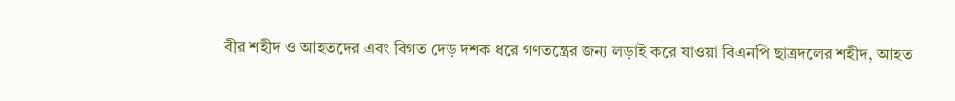বীর শহীদ ও আহতদের এবং বিগত দেড় দশক ধরে গণতন্ত্রের জন্য লড়াই করে যাওয়া বিএনপি ছাত্রদলের শহীদ, আহত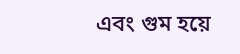এবং গুম হয়ে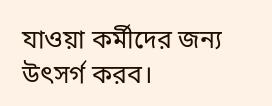যাওয়া কর্মীদের জন্য উৎসর্গ করব।